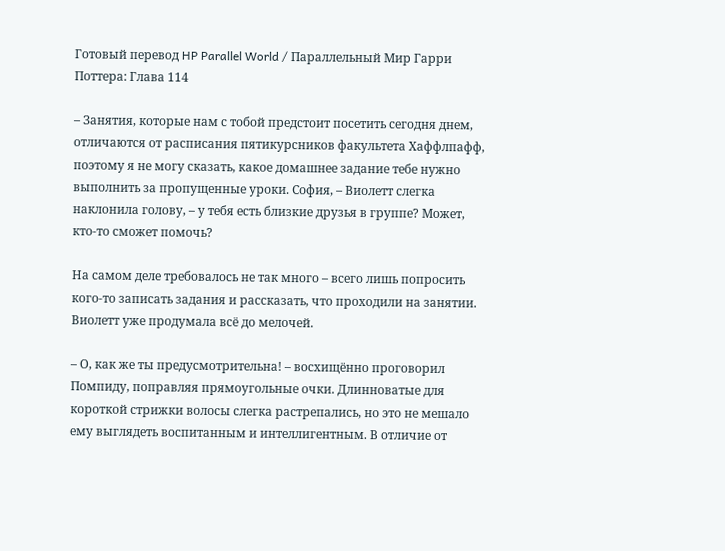Готовый перевод HP Parallel World / Параллельный Мир Гарри Поттера: Глава 114

– Занятия, которые нам с тобой предстоит посетить сегодня днем, отличаются от расписания пятикурсников факультета Хаффлпафф, поэтому я не могу сказать, какое домашнее задание тебе нужно выполнить за пропущенные уроки. София, – Виолетт слегка наклонила голову, – у тебя есть близкие друзья в группе? Может, кто-то сможет помочь?

На самом деле требовалось не так много – всего лишь попросить кого-то записать задания и рассказать, что проходили на занятии. Виолетт уже продумала всё до мелочей.

– О, как же ты предусмотрительна! – восхищённо проговорил Помпиду, поправляя прямоугольные очки. Длинноватые для короткой стрижки волосы слегка растрепались, но это не мешало ему выглядеть воспитанным и интеллигентным. В отличие от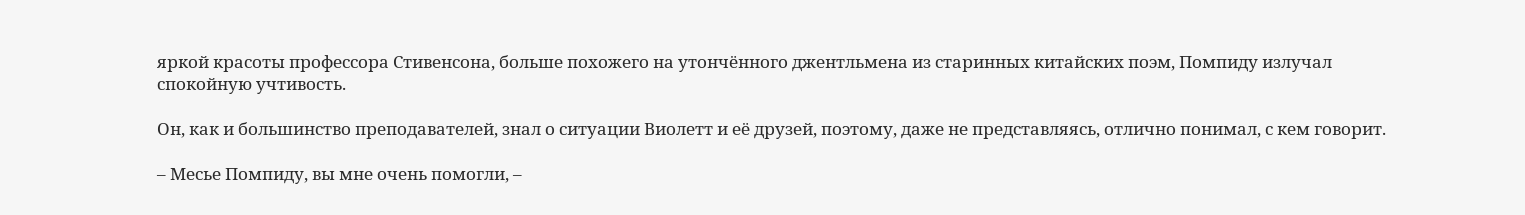яркой красоты профессора Стивенсона, больше похожего на утончённого джентльмена из старинных китайских поэм, Помпиду излучал спокойную учтивость.

Он, как и большинство преподавателей, знал о ситуации Виолетт и её друзей, поэтому, даже не представляясь, отлично понимал, с кем говорит.

– Месье Помпиду, вы мне очень помогли, –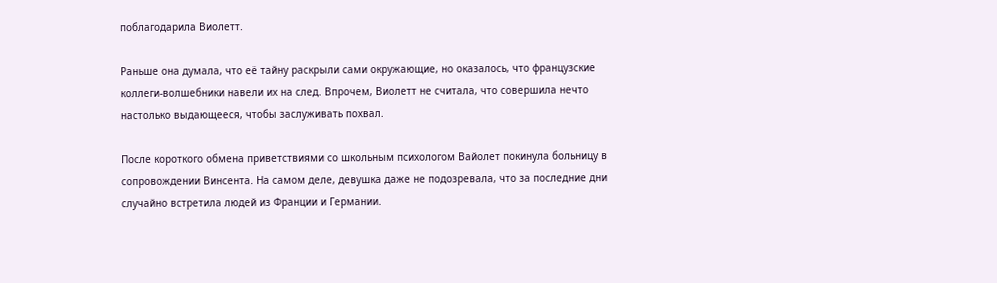поблагодарила Виолетт.

Раньше она думала, что её тайну раскрыли сами окружающие, но оказалось, что французские коллеги-волшебники навели их на след. Впрочем, Виолетт не считала, что совершила нечто настолько выдающееся, чтобы заслуживать похвал.

После короткого обмена приветствиями со школьным психологом Вайолет покинула больницу в сопровождении Винсента. На самом деле, девушка даже не подозревала, что за последние дни случайно встретила людей из Франции и Германии.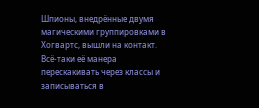Шпионы, внедрённые двумя магическими группировками в Хогвартс, вышли на контакт. Всё-таки её манера перескакивать через классы и записываться в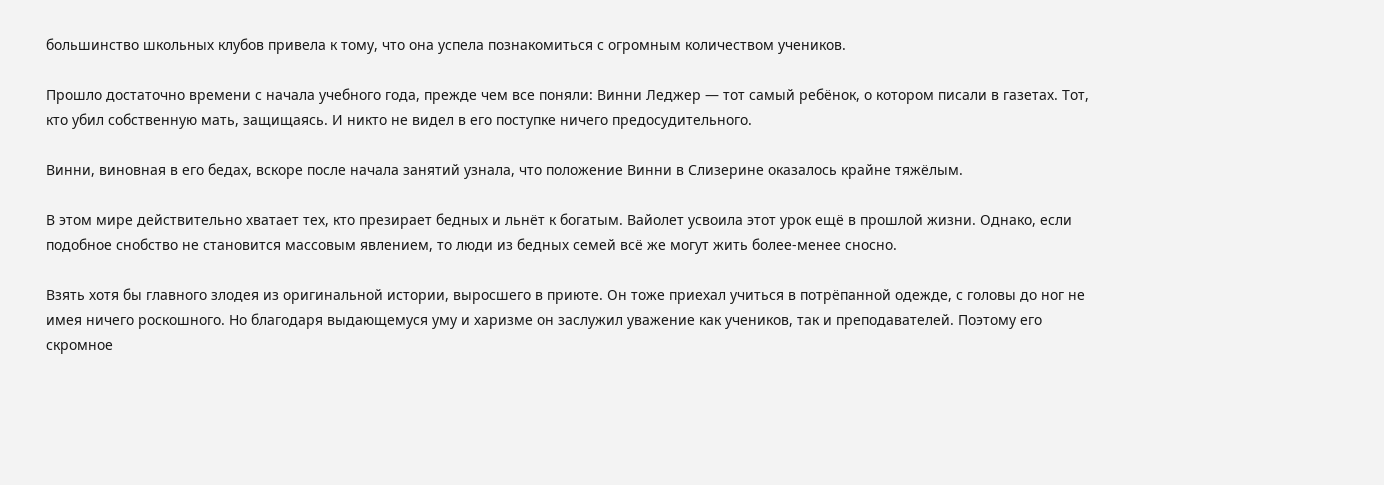большинство школьных клубов привела к тому, что она успела познакомиться с огромным количеством учеников.

Прошло достаточно времени с начала учебного года, прежде чем все поняли: Винни Леджер — тот самый ребёнок, о котором писали в газетах. Тот, кто убил собственную мать, защищаясь. И никто не видел в его поступке ничего предосудительного.

Винни, виновная в его бедах, вскоре после начала занятий узнала, что положение Винни в Слизерине оказалось крайне тяжёлым.

В этом мире действительно хватает тех, кто презирает бедных и льнёт к богатым. Вайолет усвоила этот урок ещё в прошлой жизни. Однако, если подобное снобство не становится массовым явлением, то люди из бедных семей всё же могут жить более-менее сносно.

Взять хотя бы главного злодея из оригинальной истории, выросшего в приюте. Он тоже приехал учиться в потрёпанной одежде, с головы до ног не имея ничего роскошного. Но благодаря выдающемуся уму и харизме он заслужил уважение как учеников, так и преподавателей. Поэтому его скромное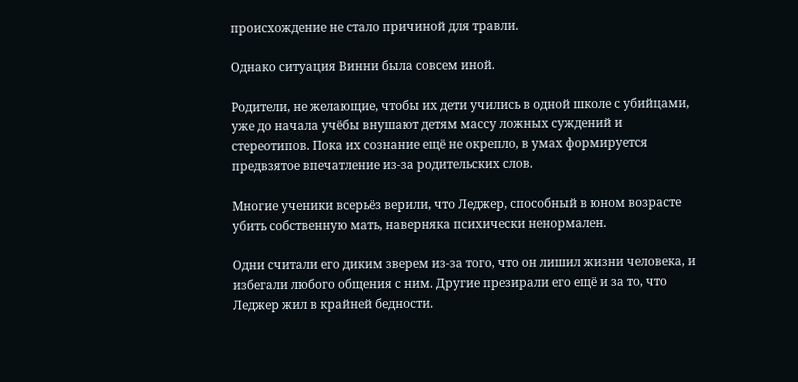происхождение не стало причиной для травли.

Однако ситуация Винни была совсем иной.

Родители, не желающие, чтобы их дети учились в одной школе с убийцами, уже до начала учёбы внушают детям массу ложных суждений и стереотипов. Пока их сознание ещё не окрепло, в умах формируется предвзятое впечатление из-за родительских слов.

Многие ученики всерьёз верили, что Леджер, способный в юном возрасте убить собственную мать, наверняка психически ненормален.

Одни считали его диким зверем из-за того, что он лишил жизни человека, и избегали любого общения с ним. Другие презирали его ещё и за то, что Леджер жил в крайней бедности.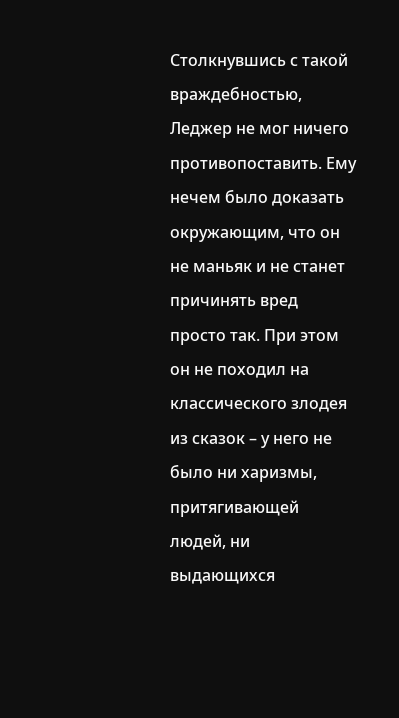Столкнувшись с такой враждебностью, Леджер не мог ничего противопоставить. Ему нечем было доказать окружающим, что он не маньяк и не станет причинять вред просто так. При этом он не походил на классического злодея из сказок – у него не было ни харизмы, притягивающей людей, ни выдающихся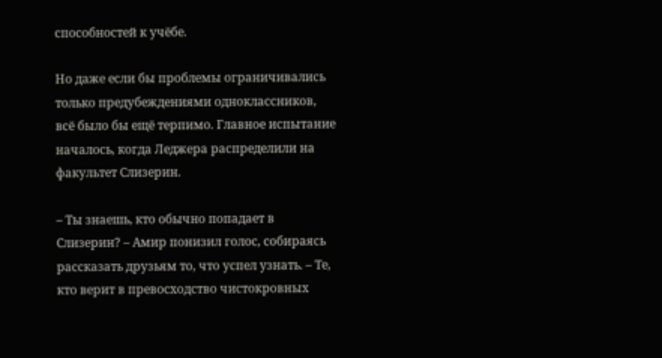способностей к учёбе.

Но даже если бы проблемы ограничивались только предубеждениями одноклассников, всё было бы ещё терпимо. Главное испытание началось, когда Леджера распределили на факультет Слизерин.

– Ты знаешь, кто обычно попадает в Слизерин? – Амир понизил голос, собираясь рассказать друзьям то, что успел узнать. – Те, кто верит в превосходство чистокровных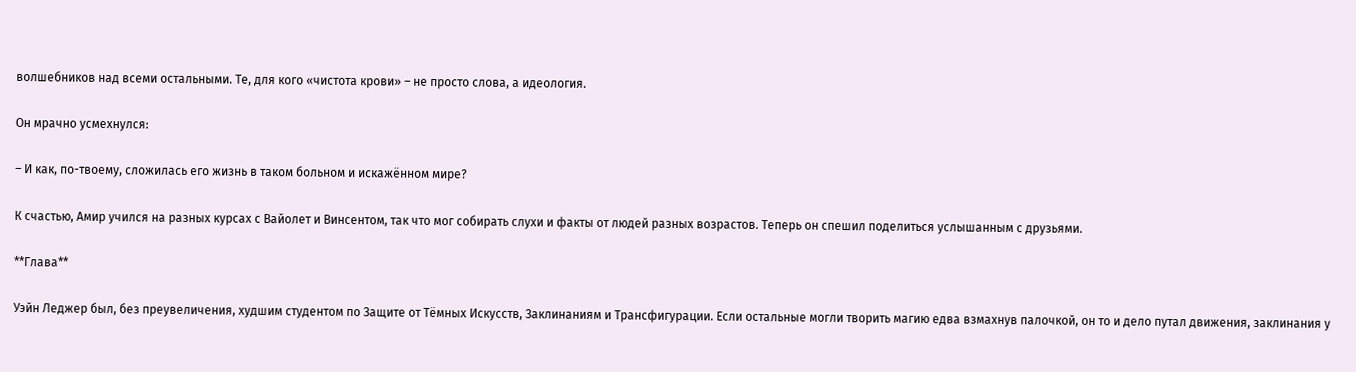волшебников над всеми остальными. Те, для кого «чистота крови» – не просто слова, а идеология.

Он мрачно усмехнулся:

– И как, по-твоему, сложилась его жизнь в таком больном и искажённом мире?

К счастью, Амир учился на разных курсах с Вайолет и Винсентом, так что мог собирать слухи и факты от людей разных возрастов. Теперь он спешил поделиться услышанным с друзьями.

**Глава**

Уэйн Леджер был, без преувеличения, худшим студентом по Защите от Тёмных Искусств, Заклинаниям и Трансфигурации. Если остальные могли творить магию едва взмахнув палочкой, он то и дело путал движения, заклинания у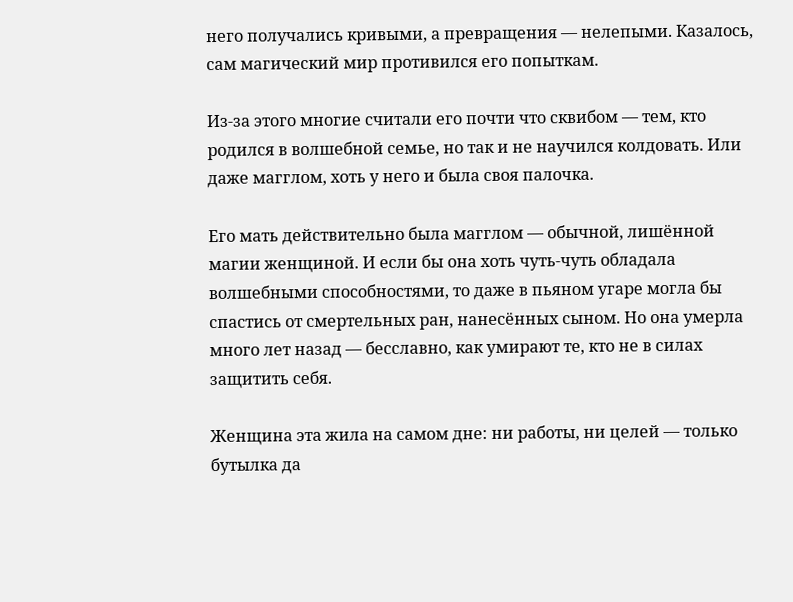него получались кривыми, а превращения — нелепыми. Казалось, сам магический мир противился его попыткам.

Из-за этого многие считали его почти что сквибом — тем, кто родился в волшебной семье, но так и не научился колдовать. Или даже магглом, хоть у него и была своя палочка.

Его мать действительно была магглом — обычной, лишённой магии женщиной. И если бы она хоть чуть-чуть обладала волшебными способностями, то даже в пьяном угаре могла бы спастись от смертельных ран, нанесённых сыном. Но она умерла много лет назад — бесславно, как умирают те, кто не в силах защитить себя.

Женщина эта жила на самом дне: ни работы, ни целей — только бутылка да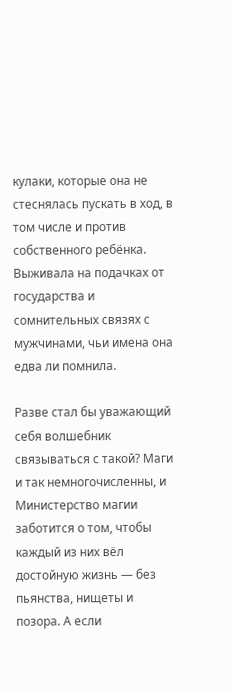кулаки, которые она не стеснялась пускать в ход, в том числе и против собственного ребёнка. Выживала на подачках от государства и сомнительных связях с мужчинами, чьи имена она едва ли помнила.

Разве стал бы уважающий себя волшебник связываться с такой? Маги и так немногочисленны, и Министерство магии заботится о том, чтобы каждый из них вёл достойную жизнь — без пьянства, нищеты и позора. А если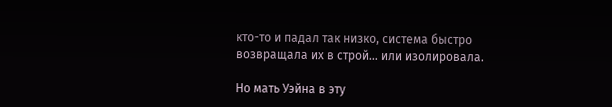кто-то и падал так низко, система быстро возвращала их в строй… или изолировала.

Но мать Уэйна в эту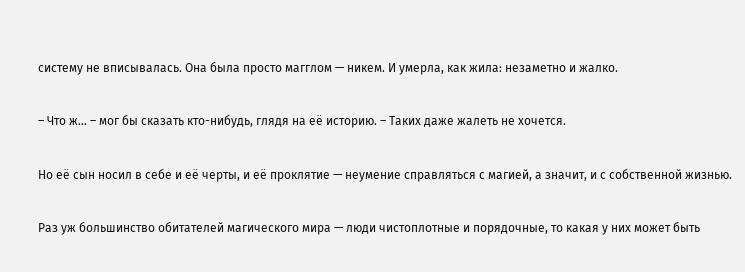систему не вписывалась. Она была просто магглом — никем. И умерла, как жила: незаметно и жалко.

– Что ж… – мог бы сказать кто-нибудь, глядя на её историю. – Таких даже жалеть не хочется.

Но её сын носил в себе и её черты, и её проклятие — неумение справляться с магией, а значит, и с собственной жизнью.

Раз уж большинство обитателей магического мира — люди чистоплотные и порядочные, то какая у них может быть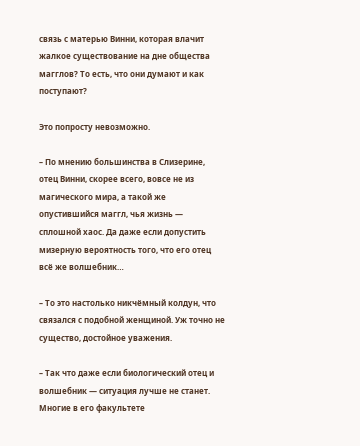связь с матерью Винни, которая влачит жалкое существование на дне общества магглов? То есть, что они думают и как поступают?

Это попросту невозможно.

– По мнению большинства в Слизерине, отец Винни, скорее всего, вовсе не из магического мира, а такой же опустившийся маггл, чья жизнь — сплошной хаос. Да даже если допустить мизерную вероятность того, что его отец всё же волшебник…

– То это настолько никчёмный колдун, что связался с подобной женщиной. Уж точно не существо, достойное уважения.

– Так что даже если биологический отец и волшебник — ситуация лучше не станет. Многие в его факультете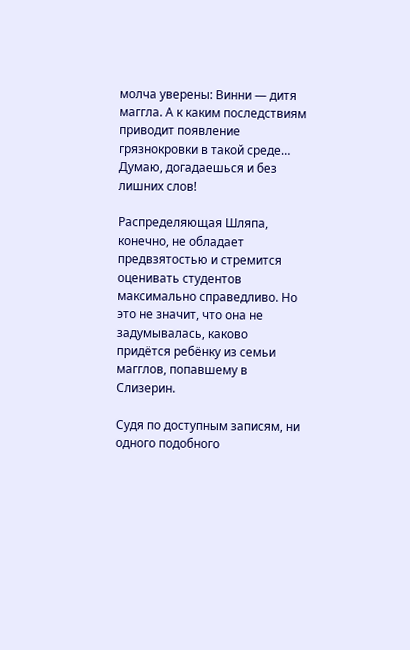молча уверены: Винни — дитя маггла. А к каким последствиям приводит появление грязнокровки в такой среде… Думаю, догадаешься и без лишних слов!

Распределяющая Шляпа, конечно, не обладает предвзятостью и стремится оценивать студентов максимально справедливо. Но это не значит, что она не задумывалась, каково придётся ребёнку из семьи магглов, попавшему в Слизерин.

Судя по доступным записям, ни одного подобного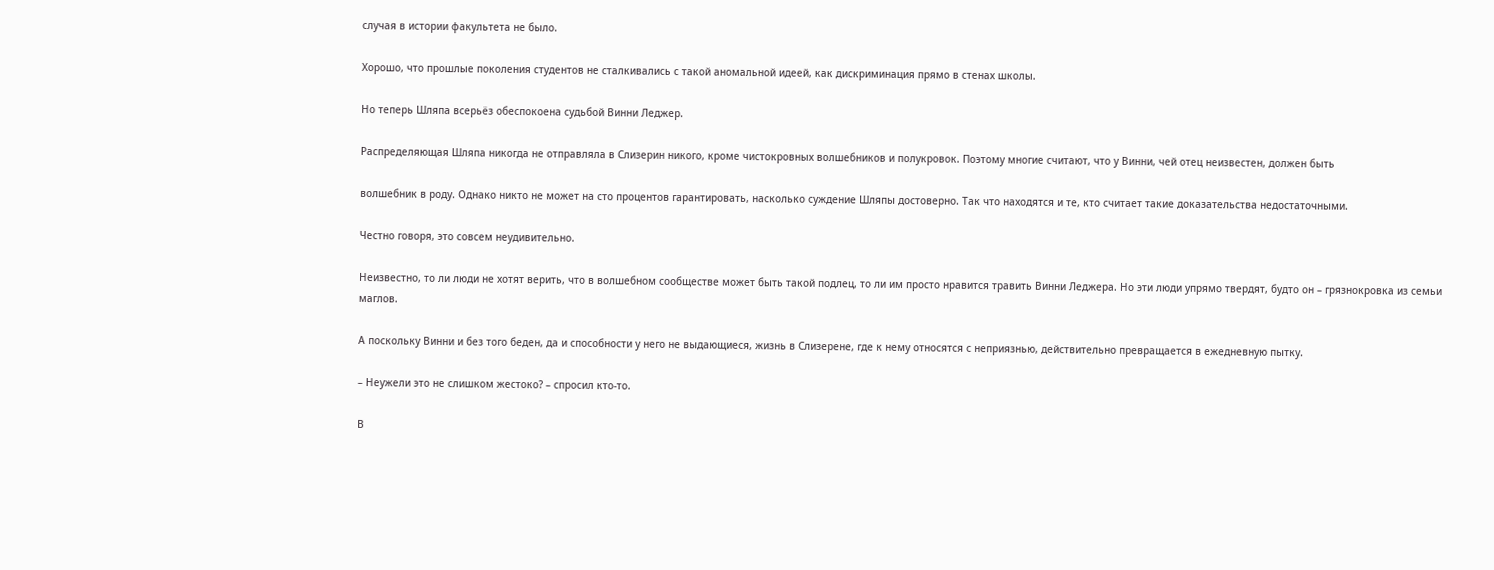случая в истории факультета не было.

Хорошо, что прошлые поколения студентов не сталкивались с такой аномальной идеей, как дискриминация прямо в стенах школы.

Но теперь Шляпа всерьёз обеспокоена судьбой Винни Леджер.

Распределяющая Шляпа никогда не отправляла в Слизерин никого, кроме чистокровных волшебников и полукровок. Поэтому многие считают, что у Винни, чей отец неизвестен, должен быть

волшебник в роду. Однако никто не может на сто процентов гарантировать, насколько суждение Шляпы достоверно. Так что находятся и те, кто считает такие доказательства недостаточными.

Честно говоря, это совсем неудивительно.

Неизвестно, то ли люди не хотят верить, что в волшебном сообществе может быть такой подлец, то ли им просто нравится травить Винни Леджера. Но эти люди упрямо твердят, будто он – грязнокровка из семьи маглов.

А поскольку Винни и без того беден, да и способности у него не выдающиеся, жизнь в Слизерене, где к нему относятся с неприязнью, действительно превращается в ежедневную пытку.

– Неужели это не слишком жестоко? – спросил кто-то.

В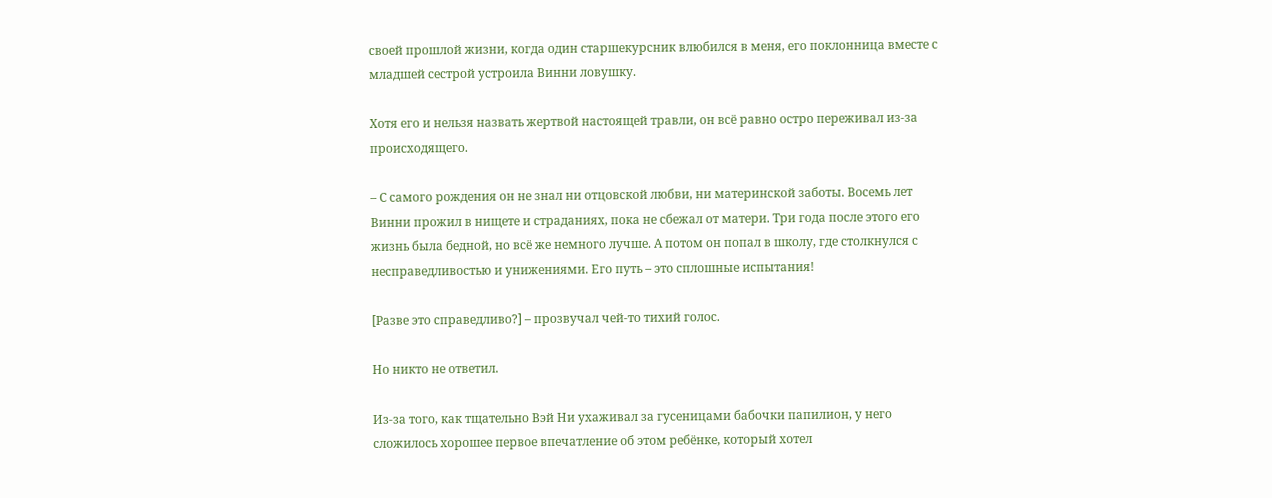своей прошлой жизни, когда один старшекурсник влюбился в меня, его поклонница вместе с младшей сестрой устроила Винни ловушку.

Хотя его и нельзя назвать жертвой настоящей травли, он всё равно остро переживал из-за происходящего.

– С самого рождения он не знал ни отцовской любви, ни материнской заботы. Восемь лет Винни прожил в нищете и страданиях, пока не сбежал от матери. Три года после этого его жизнь была бедной, но всё же немного лучше. А потом он попал в школу, где столкнулся с несправедливостью и унижениями. Его путь – это сплошные испытания!

[Разве это справедливо?] – прозвучал чей-то тихий голос.

Но никто не ответил.

Из-за того, как тщательно Вэй Ни ухаживал за гусеницами бабочки папилион, у него сложилось хорошее первое впечатление об этом ребёнке, который хотел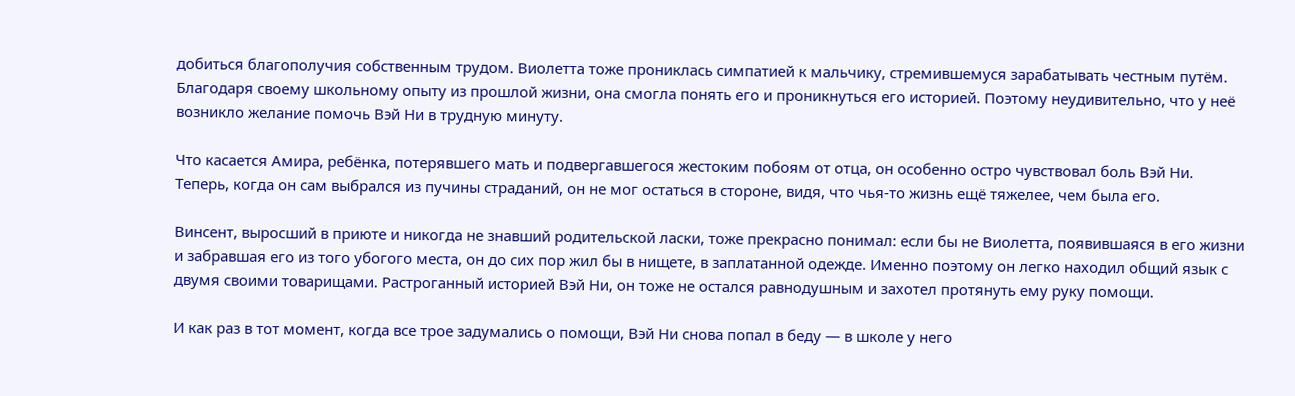добиться благополучия собственным трудом. Виолетта тоже прониклась симпатией к мальчику, стремившемуся зарабатывать честным путём. Благодаря своему школьному опыту из прошлой жизни, она смогла понять его и проникнуться его историей. Поэтому неудивительно, что у неё возникло желание помочь Вэй Ни в трудную минуту.

Что касается Амира, ребёнка, потерявшего мать и подвергавшегося жестоким побоям от отца, он особенно остро чувствовал боль Вэй Ни. Теперь, когда он сам выбрался из пучины страданий, он не мог остаться в стороне, видя, что чья-то жизнь ещё тяжелее, чем была его.

Винсент, выросший в приюте и никогда не знавший родительской ласки, тоже прекрасно понимал: если бы не Виолетта, появившаяся в его жизни и забравшая его из того убогого места, он до сих пор жил бы в нищете, в заплатанной одежде. Именно поэтому он легко находил общий язык с двумя своими товарищами. Растроганный историей Вэй Ни, он тоже не остался равнодушным и захотел протянуть ему руку помощи.

И как раз в тот момент, когда все трое задумались о помощи, Вэй Ни снова попал в беду — в школе у него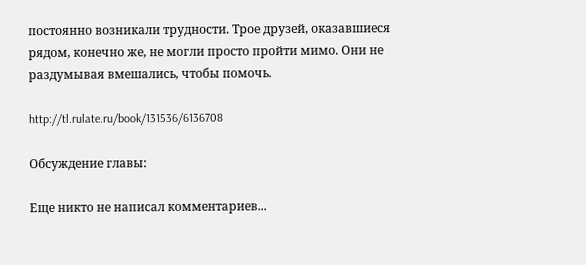постоянно возникали трудности. Трое друзей, оказавшиеся рядом, конечно же, не могли просто пройти мимо. Они не раздумывая вмешались, чтобы помочь.

http://tl.rulate.ru/book/131536/6136708

Обсуждение главы:

Еще никто не написал комментариев...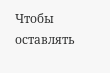Чтобы оставлять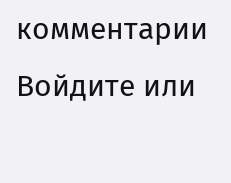комментарии Войдите или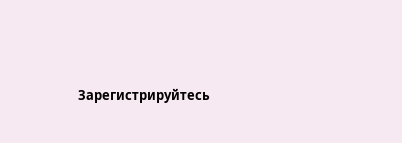Зарегистрируйтесь